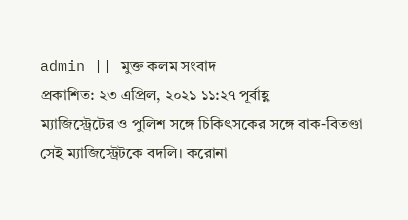admin || মুক্ত কলম সংবাদ
প্রকাশিত: ২৩ এপ্রিল, ২০২১ ১১:২৭ পূর্বাহ্ণ
ম্যাজিস্ট্রেটের ও পুলিশ সঙ্গে চিকিৎসকের সঙ্গে বাক-বিতণ্ডা সেই ম্যাজিস্ট্রেটকে বদলি। করোনা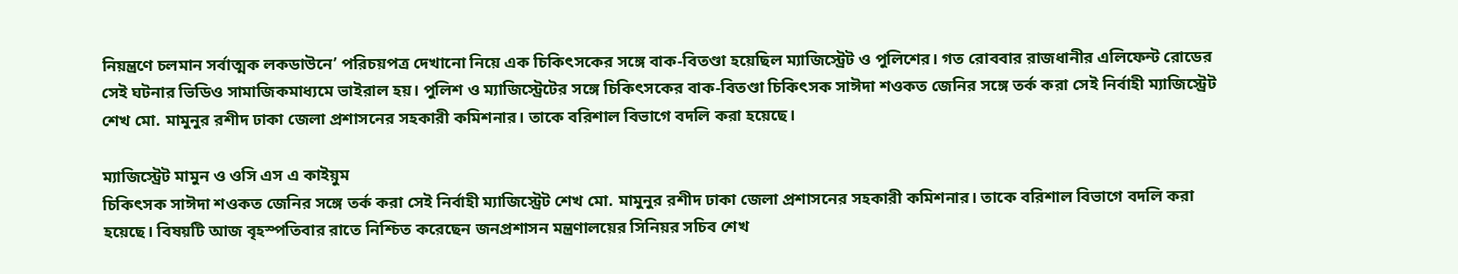নিয়ন্ত্রণে চলমান সর্বাত্মক লকডাউনে’ পরিচয়পত্র দেখানো নিয়ে এক চিকিৎসকের সঙ্গে বাক-বিতণ্ডা হয়েছিল ম্যাজিস্ট্রেট ও পুলিশের। গত রোববার রাজধানীর এলিফেন্ট রোডের সেই ঘটনার ভিডিও সামাজিকমাধ্যমে ভাইরাল হয়। পুলিশ ও ম্যাজিস্ট্রেটের সঙ্গে চিকিৎসকের বাক-বিতণ্ডা চিকিৎসক সাঈদা শওকত জেনির সঙ্গে তর্ক করা সেই নির্বাহী ম্যাজিস্ট্রেট শেখ মো. মামুনুর রশীদ ঢাকা জেলা প্রশাসনের সহকারী কমিশনার। তাকে বরিশাল বিভাগে বদলি করা হয়েছে।

ম্যাজিস্ট্রেট মামুন ও ওসি এস এ কাইয়ুম
চিকিৎসক সাঈদা শওকত জেনির সঙ্গে তর্ক করা সেই নির্বাহী ম্যাজিস্ট্রেট শেখ মো. মামুনুর রশীদ ঢাকা জেলা প্রশাসনের সহকারী কমিশনার। তাকে বরিশাল বিভাগে বদলি করা হয়েছে। বিষয়টি আজ বৃহস্পতিবার রাতে নিশ্চিত করেছেন জনপ্রশাসন মন্ত্রণালয়ের সিনিয়র সচিব শেখ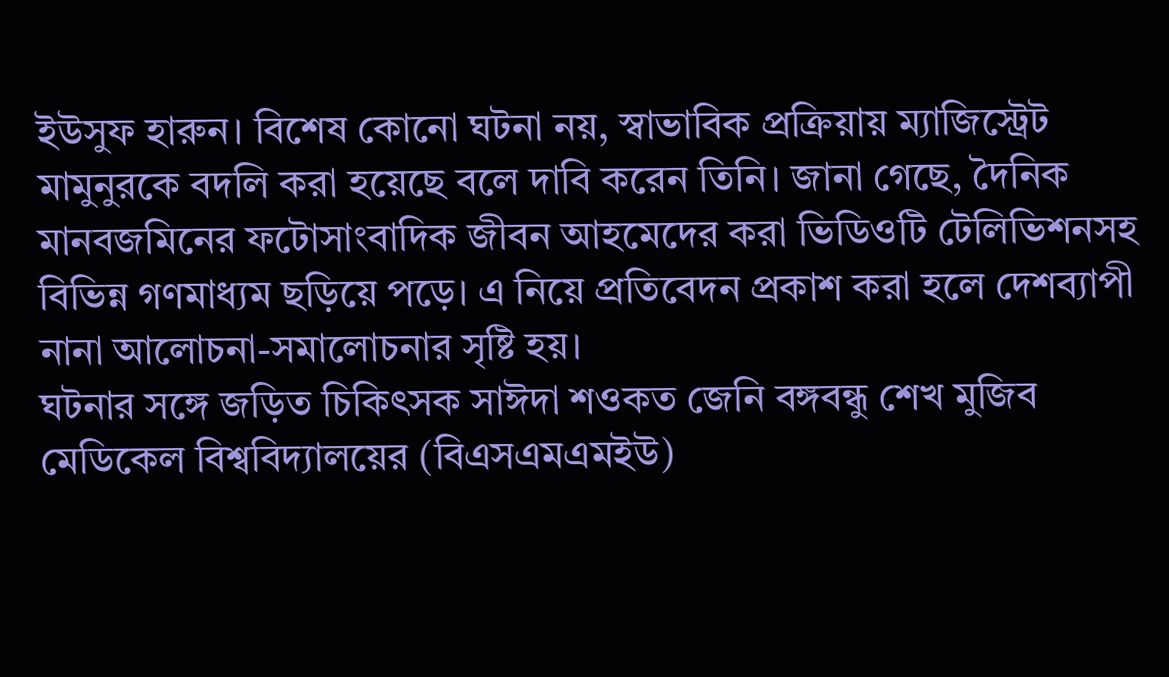ইউসুফ হারুন। বিশেষ কোনো ঘটনা নয়, স্বাভাবিক প্রক্রিয়ায় ম্যাজিস্ট্রেট মামুনুরকে বদলি করা হয়েছে বলে দাবি করেন তিনি। জানা গেছে, দৈনিক মানবজমিনের ফটোসাংবাদিক জীবন আহমেদের করা ভিডিওটি টেলিভিশনসহ বিভিন্ন গণমাধ্যম ছড়িয়ে পড়ে। এ নিয়ে প্রতিবেদন প্রকাশ করা হলে দেশব্যাপী নানা আলোচনা-সমালোচনার সৃষ্টি হয়।
ঘটনার সঙ্গে জড়িত চিকিৎসক সাঈদা শওকত জেনি বঙ্গবন্ধু শেখ মুজিব মেডিকেল বিশ্ববিদ্যালয়ের (বিএসএমএমইউ)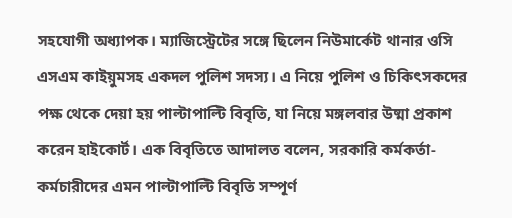সহযোগী অধ্যাপক। ম্যাজিস্ট্রেটের সঙ্গে ছিলেন নিউমার্কেট থানার ওসি এসএম কাইয়ুমসহ একদল পুলিশ সদস্য। এ নিয়ে পুলিশ ও চিকিৎসকদের পক্ষ থেকে দেয়া হয় পাল্টাপাল্টি বিবৃতি, যা নিয়ে মঙ্গলবার উষ্মা প্রকাশ করেন হাইকোর্ট। এক বিবৃতিতে আদালত বলেন, সরকারি কর্মকর্তা-কর্মচারীদের এমন পাল্টাপাল্টি বিবৃতি সম্পূর্ণ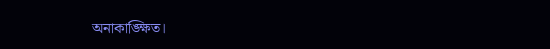অনাকাঙ্ক্ষিত।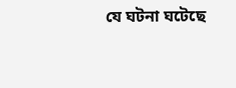যে ঘটনা ঘটেছে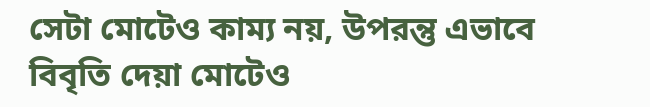সেটা মোটেও কাম্য নয়, উপরন্তু এভাবে বিবৃতি দেয়া মোটেও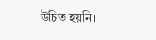উচিত হয়নি।